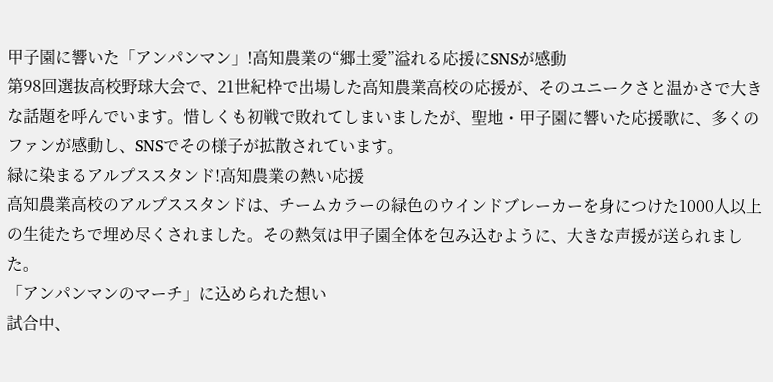甲子園に響いた「アンパンマン」!高知農業の“郷土愛”溢れる応援にSNSが感動
第98回選抜高校野球大会で、21世紀枠で出場した高知農業高校の応援が、そのユニークさと温かさで大きな話題を呼んでいます。惜しくも初戦で敗れてしまいましたが、聖地・甲子園に響いた応援歌に、多くのファンが感動し、SNSでその様子が拡散されています。
緑に染まるアルプススタンド!高知農業の熱い応援
高知農業高校のアルプススタンドは、チームカラーの緑色のウインドブレーカーを身につけた1000人以上の生徒たちで埋め尽くされました。その熱気は甲子園全体を包み込むように、大きな声援が送られました。
「アンパンマンのマーチ」に込められた想い
試合中、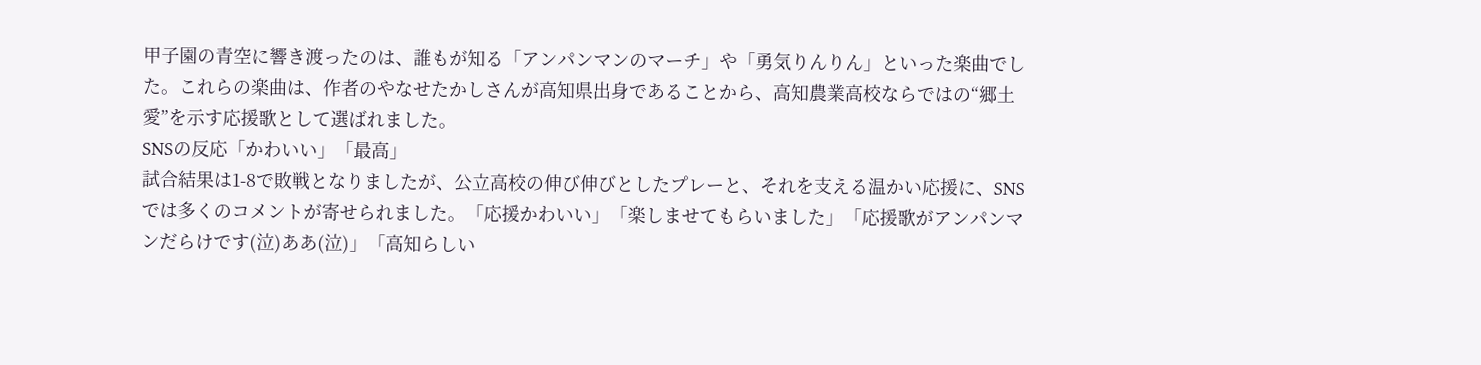甲子園の青空に響き渡ったのは、誰もが知る「アンパンマンのマーチ」や「勇気りんりん」といった楽曲でした。これらの楽曲は、作者のやなせたかしさんが高知県出身であることから、高知農業高校ならではの“郷土愛”を示す応援歌として選ばれました。
SNSの反応「かわいい」「最高」
試合結果は1-8で敗戦となりましたが、公立高校の伸び伸びとしたプレーと、それを支える温かい応援に、SNSでは多くのコメントが寄せられました。「応援かわいい」「楽しませてもらいました」「応援歌がアンパンマンだらけです(泣)ああ(泣)」「高知らしい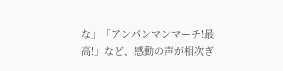な」「アンパンマンマーチ!最高!」など、感動の声が相次ぎ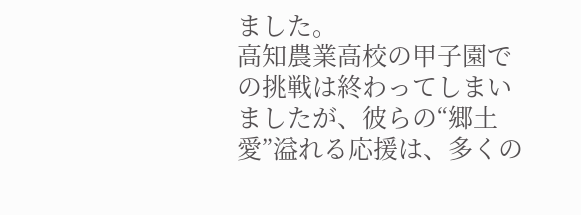ました。
高知農業高校の甲子園での挑戦は終わってしまいましたが、彼らの“郷土愛”溢れる応援は、多くの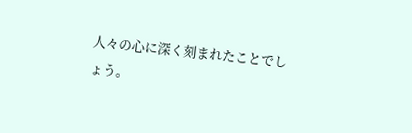人々の心に深く刻まれたことでしょう。